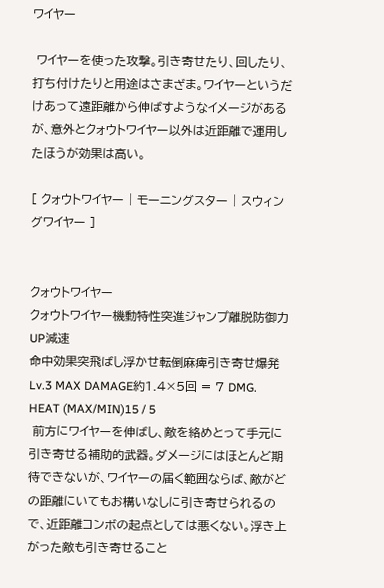ワイヤー

 ワイヤーを使った攻撃。引き寄せたり、回したり、打ち付けたりと用途はさまざま。ワイヤーというだけあって遠距離から伸ばすようなイメージがあるが、意外とクォウトワイヤー以外は近距離で運用したほうが効果は高い。

[ クォウトワイヤー | モーニングスター | スウィングワイヤー ]


クォウトワイヤー
クォウトワイヤー機動特性突進ジャンプ離脱防御力UP減速
命中効果突飛ばし浮かせ転倒麻痺引き寄せ爆発
Lv.3 MAX DAMAGE約1.4×5回 = 7 DMG.
HEAT (MAX/MIN)15 / 5
 前方にワイヤーを伸ばし、敵を絡めとって手元に引き寄せる補助的武器。ダメージにはほとんど期待できないが、ワイヤーの届く範囲ならば、敵がどの距離にいてもお構いなしに引き寄せられるので、近距離コンボの起点としては悪くない。浮き上がった敵も引き寄せること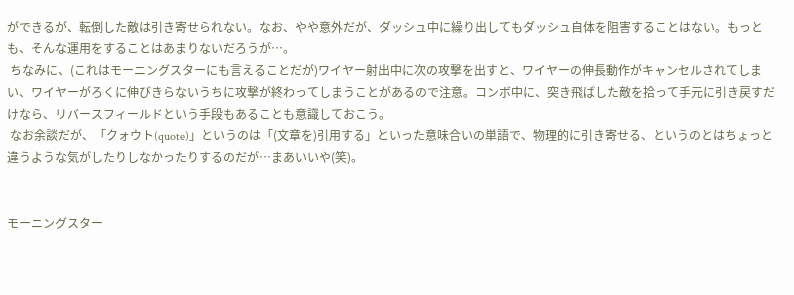ができるが、転倒した敵は引き寄せられない。なお、やや意外だが、ダッシュ中に繰り出してもダッシュ自体を阻害することはない。もっとも、そんな運用をすることはあまりないだろうが…。
 ちなみに、(これはモーニングスターにも言えることだが)ワイヤー射出中に次の攻撃を出すと、ワイヤーの伸長動作がキャンセルされてしまい、ワイヤーがろくに伸びきらないうちに攻撃が終わってしまうことがあるので注意。コンボ中に、突き飛ばした敵を拾って手元に引き戻すだけなら、リバースフィールドという手段もあることも意識しておこう。
 なお余談だが、「クォウト(quote)」というのは「(文章を)引用する」といった意味合いの単語で、物理的に引き寄せる、というのとはちょっと違うような気がしたりしなかったりするのだが…まあいいや(笑)。


モーニングスター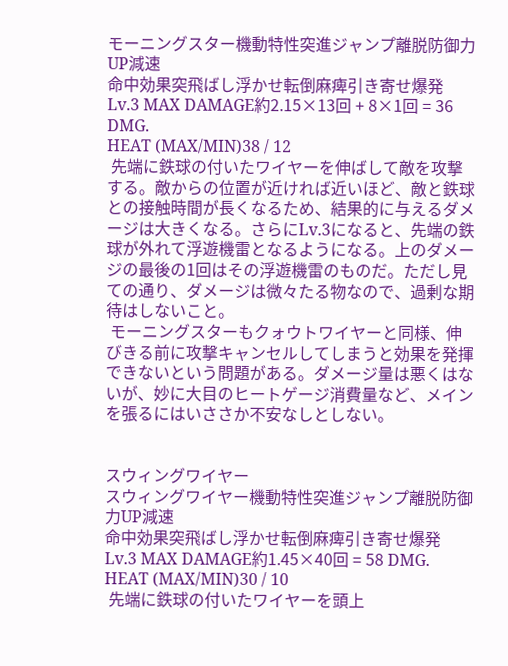モーニングスター機動特性突進ジャンプ離脱防御力UP減速
命中効果突飛ばし浮かせ転倒麻痺引き寄せ爆発
Lv.3 MAX DAMAGE約2.15×13回 + 8×1回 = 36 DMG.
HEAT (MAX/MIN)38 / 12
 先端に鉄球の付いたワイヤーを伸ばして敵を攻撃する。敵からの位置が近ければ近いほど、敵と鉄球との接触時間が長くなるため、結果的に与えるダメージは大きくなる。さらにLv.3になると、先端の鉄球が外れて浮遊機雷となるようになる。上のダメージの最後の1回はその浮遊機雷のものだ。ただし見ての通り、ダメージは微々たる物なので、過剰な期待はしないこと。
 モーニングスターもクォウトワイヤーと同様、伸びきる前に攻撃キャンセルしてしまうと効果を発揮できないという問題がある。ダメージ量は悪くはないが、妙に大目のヒートゲージ消費量など、メインを張るにはいささか不安なしとしない。


スウィングワイヤー
スウィングワイヤー機動特性突進ジャンプ離脱防御力UP減速
命中効果突飛ばし浮かせ転倒麻痺引き寄せ爆発
Lv.3 MAX DAMAGE約1.45×40回 = 58 DMG.
HEAT (MAX/MIN)30 / 10
 先端に鉄球の付いたワイヤーを頭上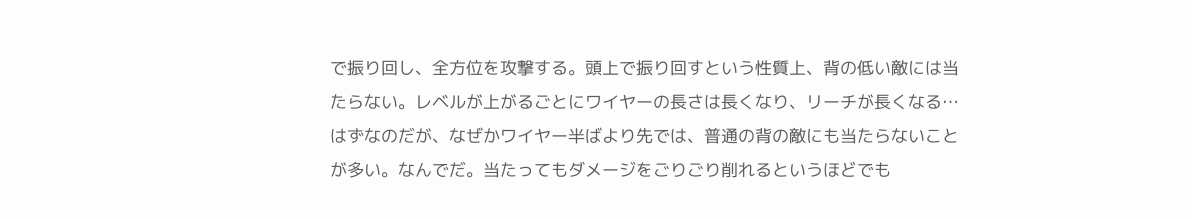で振り回し、全方位を攻撃する。頭上で振り回すという性質上、背の低い敵には当たらない。レベルが上がるごとにワイヤーの長さは長くなり、リーチが長くなる…はずなのだが、なぜかワイヤー半ばより先では、普通の背の敵にも当たらないことが多い。なんでだ。当たってもダメージをごりごり削れるというほどでも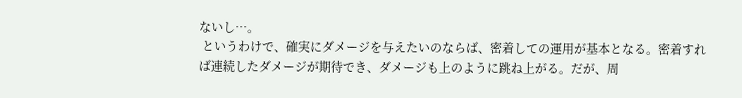ないし…。
 というわけで、確実にダメージを与えたいのならば、密着しての運用が基本となる。密着すれば連続したダメージが期待でき、ダメージも上のように跳ね上がる。だが、周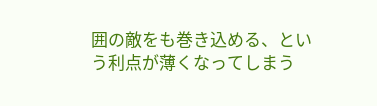囲の敵をも巻き込める、という利点が薄くなってしまう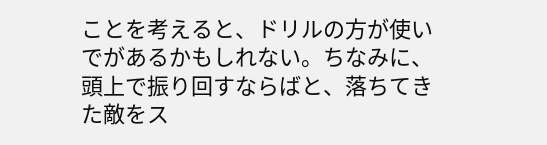ことを考えると、ドリルの方が使いでがあるかもしれない。ちなみに、頭上で振り回すならばと、落ちてきた敵をス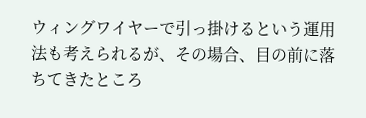ウィングワイヤーで引っ掛けるという運用法も考えられるが、その場合、目の前に落ちてきたところ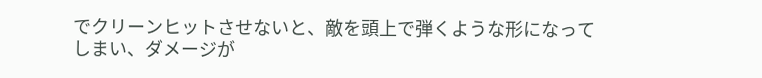でクリーンヒットさせないと、敵を頭上で弾くような形になってしまい、ダメージが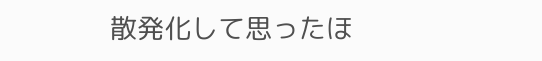散発化して思ったほ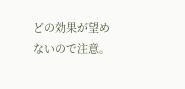どの効果が望めないので注意。